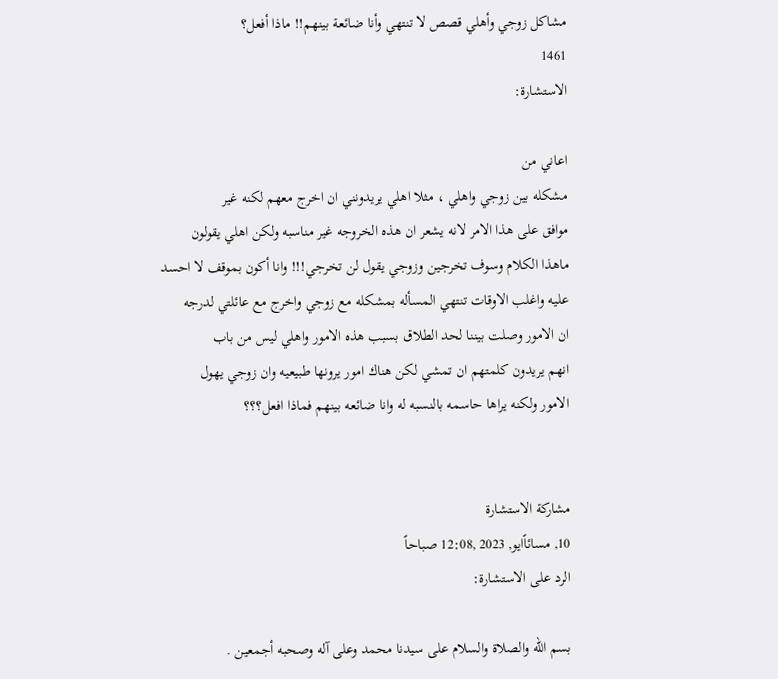مشاكل زوجي وأهلي قصص لا تنتهي وأنا ضائعة بينهم!! ماذا أفعل؟
1461
الاستشارة:

اعاني من
مشكله بين زوجي واهلي ، مثلا اهلي يريدونني ان اخرج معهم لكنه غير
موافق على هذا الامر لانه يشعر ان هذه الخروجه غير مناسبه ولكن اهلي يقولون
ماهذا الكلام وسوف تخرجين وزوجي يقول لن تخرجي!!! وانا أكون بموقف لا احسد
عليه واغلب الاوقات تنتهي المسأله بمشكله مع زوجي واخرج مع عائلتي لدرجه
ان الامور وصلت بيننا لحد الطلاق بسبب هذه الامور واهلي ليس من باب
انهم يريدون كلمتهم ان تمشي لكن هناك امور يرونها طبيعيه وان زوجي يهول
الامور ولكنه يراها حاسمه بالنسبه له وانا ضائعه بينهم فماذا افعل؟؟؟


مشاركة الاستشارة
10, مسائاًايو, 2023 ,12:08 صباحاً
الرد على الاستشارة:

بسم الله والصلاة والسلام على سيدنا محمد وعلى آله وصحبه أجمعين .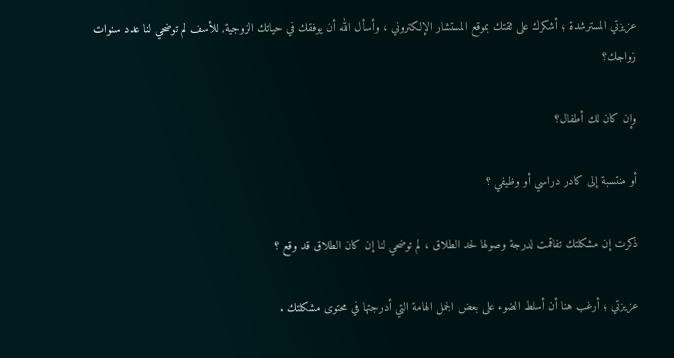عزيزتي المسترشدة ؛ أشكرك على ثقتك بموقع المستشار الإلكتروني ، وأسأل الله أن يوفقك في حياتك الزوجية, للأسف لم توضحي لنا عدد سنوات زواجك؟

وإن كان لك أطفال؟

أو منتسبة إلى كادر دراسي أو وظيفي ؟

ذكرت إن مشكلتك تفاقمت لدرجة وصولها لحد الطلاق ، لم توضحي لنا إن كان الطلاق قد وقع ؟

عزيزتي ؛ أرغب هنا أن أسلط الضوء على بعض الجمل الهامة التي أدرجتها في محتوى مشكلتك .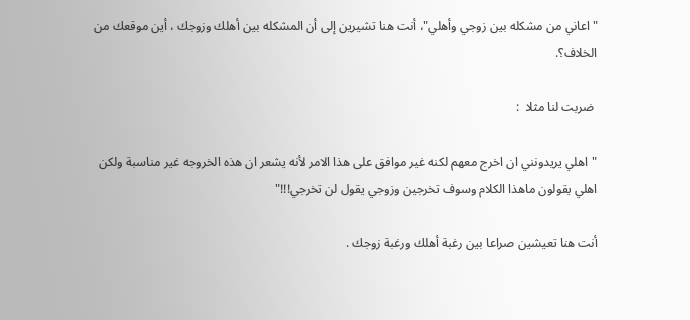"اعاني من مشكله بين زوجي وأهلي"، أنت هنا تشيرين إلى أن المشكله بين أهلك وزوجك ، أين موقعك من الخلاف؟.

 ضربت لنا مثلا  :

"اهلي يريدونني ان اخرج معهم لكنه غير موافق على هذا الامر لأنه يشعر ان هذه الخروجه غير مناسبة ولكن اهلي يقولون ماهذا الكلام وسوف تخرجين وزوجي يقول لن تخرجي!!!"

أنت هنا تعيشين صراعا بين رغبة أهلك ورغبة زوجك .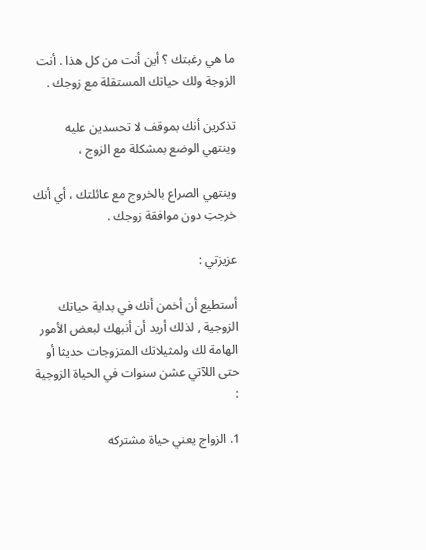ما هي رغبتك ؟ أين أنت من كل هذا . أنت الزوجة ولك حياتك المستقلة مع زوجك .

تذكرين أنك بموقف لا تحسدين عليه وينتهي الوضع بمشكلة مع الزوج ،

وينتهي الصراع بالخروج مع عائلتك ، أي أنك خرجتِ دون موافقة زوجك .

عزيزتي :

أستطيع أن أخمن أنك في بداية حياتك الزوجية , لذلك أريد أن أنبهك لبعض الأمور الهامة لك ولمثيلاتك المتزوجات حديثا أو حتى اللآتي عشن سنوات في الحياة الزوجية :

1. الزواج يعني حياة مشتركه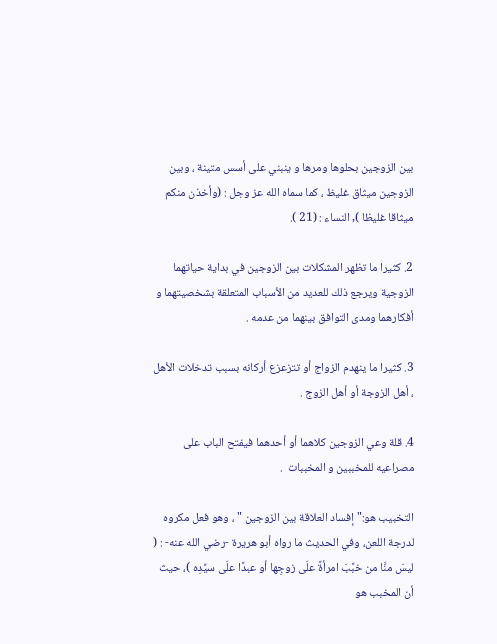بين الزوجين بحلوها ومرها و ينبني على أسس متينة ، وبين الزوجين ميثاق غليظ ، كما سماه الله عز وجل : (وأخذن منكم ميثاقا غليظا ), النساء : (21 ).

2. كثيرا ما تظهر المشكلات بين الزوجين في بداية حياتهما الزوجية ويرجع ذلك للعديد من الأسباب المتعلقة بشخصيتهما و أفكارهما ومدى التوافق بينهما من عدمه .

3. كثيرا ما ينهدم الزواج أو تتزعزع أركانه بسبب تدخلات الأهل ، أهل الزوجة أو أهل الزوج .

4. قلة وعي الزوجين كلاهما أو أحدهما فيفتح الباب على مصراعيه للمخببين و المخببات  .

التخبيب هو:" إفساد العلاقة بين الزوجين " ، وهو فعل مكروه لدرجة اللعن، وفي الحديث ما رواه أبو هريرة -رضي الله عنه- : ( ليسَ منَّا من خبَّبَ امرأةً علَى زوجِها أو عبدًا علَى سيِّدِه )، حيث أن المخبب هو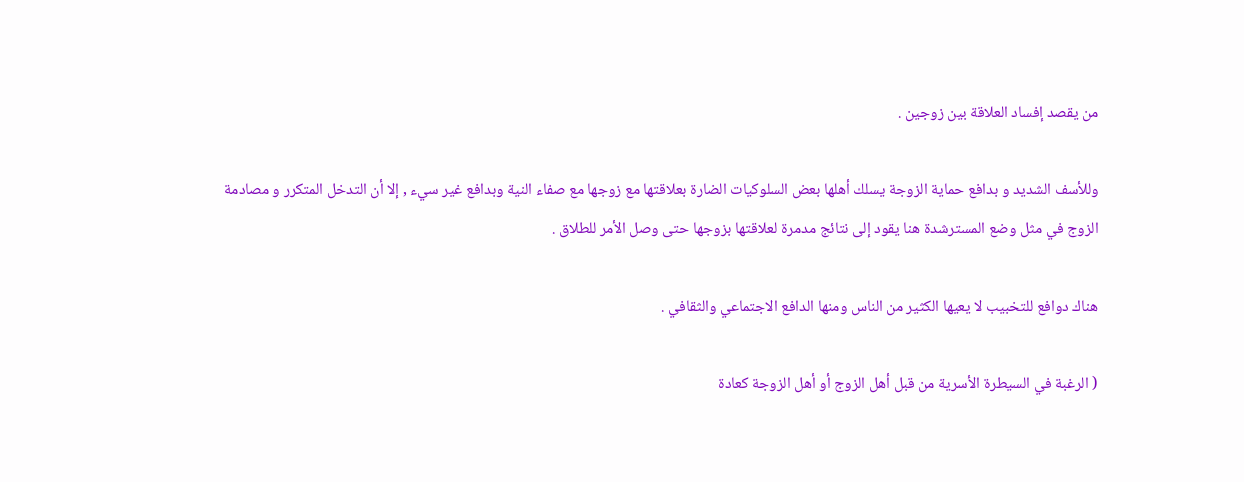من يقصد إفساد العلاقة بين زوجين .

وللأسف الشديد و بدافع حماية الزوجة يسلك أهلها بعض السلوكيات الضارة بعلاقتها مع زوجها مع صفاء النية وبدافع غير سيء , إلا أن التدخل المتكرر و مصادمة الزوج في مثل وضع المسترشدة هنا يقود إلى نتائج مدمرة لعلاقتها بزوجها حتى وصل الأمر للطلاق .

هناك دوافع للتخبيب لا يعيها الكثير من الناس ومنها الدافع الاجتماعي والثقافي .

( الرغبة في السيطرة الأسرية من قبل أهل الزوج أو أهل الزوجة كعادة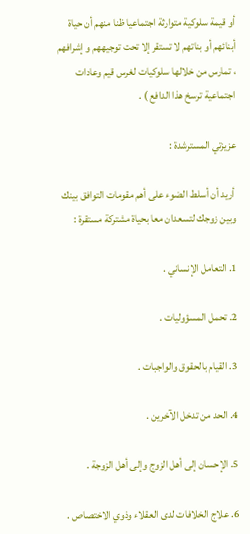أو قيمة سلوكية متوارثة اجتماعيا ظنا منهم أن حياة أبنائهم أو بناتهم لا تستقر إلا تحت توجيههم و إشرافهم ، تمارس من خلالها سلوكيات لغرس قيم وعادات اجتماعية ترسخ هذا الدافع ) .

عزيزتي المسترشدة :

 أريد أن أسلط الضوء على أهم مقومات التوافق بينك وبين زوجك لتسعدان معا بحياة مشتركة مستقرة :

1. التعامل الإنساني .

2. تحمل المسؤوليات .

3. القيام بالحقوق والواجبات .

4. الحد من تدخل الآخرين .

5. الإحسان إلى أهل الزوج وإلى أهل الزوجة .

6. علاج الخلافات لدى العقلاء وذوي الاختصاص .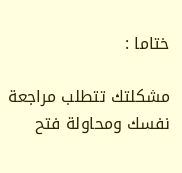ختاما :

مشكلتك تتطلب مراجعة نفسك ومحاولة فتح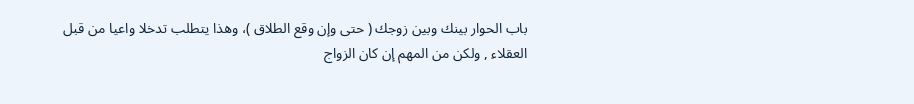باب الحوار بينك وبين زوجك ( حتى وإن وقع الطلاق )، وهذا يتطلب تدخلا واعيا من قبل العقلاء , ولكن من المهم إن كان الزواج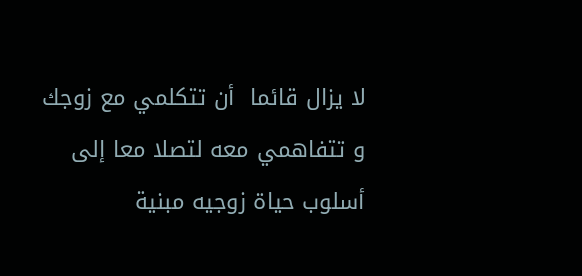لا يزال قائما  أن تتكلمي مع زوجك و تتفاهمي معه لتصلا معا إلى أسلوب حياة زوجيه مبنية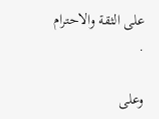على الثقة والاحترام .

وعلى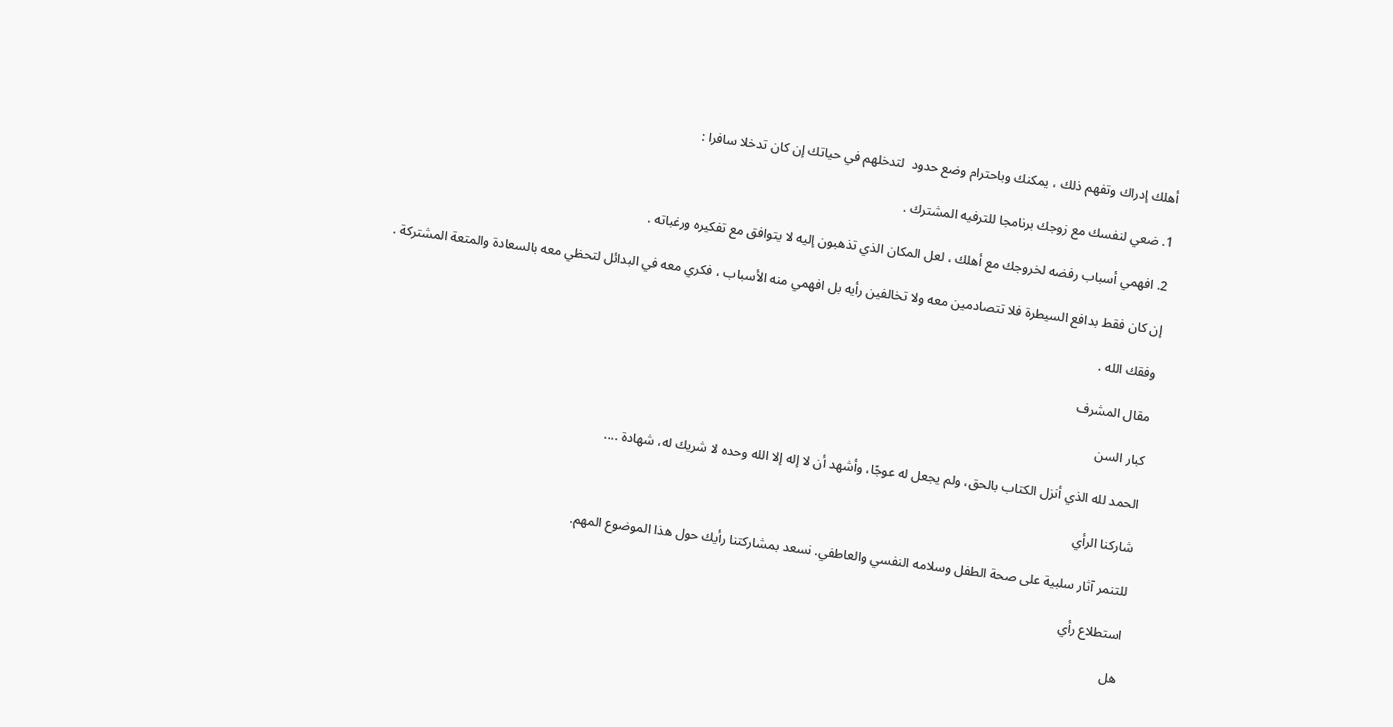أهلك إدراك وتفهم ذلك ، يمكنك وباحترام وضع حدود  لتدخلهم في حياتك إن كان تدخلا سافرا :

1. ضعي لنفسك مع زوجك برنامجا للترفيه المشترك .

2. افهمي أسباب رفضه لخروجك مع أهلك ، لعل المكان الذي تذهبون إليه لا يتوافق مع تفكيره ورغباته .

إن كان فقط بدافع السيطرة فلا تتصادمين معه ولا تخالفين رأيه بل افهمي منه الأسباب ، فكري معه في البدائل لتحظي معه بالسعادة والمتعة المشتركة .

وفقك الله .

مقال المشرف

كبار السن

الحمد لله الذي أنزل الكتاب بالحق، ولم يجعل له عوجًا، وأشهد أن لا إله إلا الله وحده لا شريك له، شهادة ....

شاركنا الرأي

للتنمر آثار سلبية على صحة الطفل وسلامه النفسي والعاطفي. نسعد بمشاركتنا رأيك حول هذا الموضوع المهم.

استطلاع رأي

هل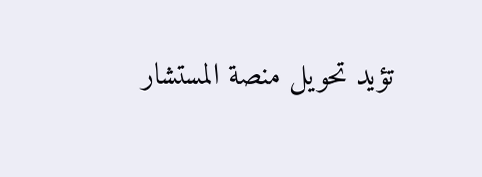تؤيد تحويل منصة المستشار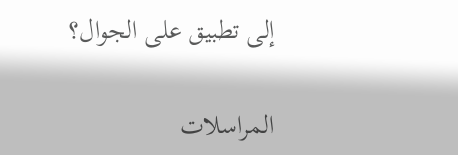إلى تطبيق على الجوال؟

المراسلات